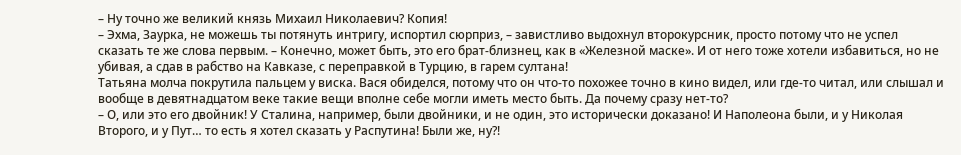– Ну точно же великий князь Михаил Николаевич? Копия!
– Эхма, Заурка, не можешь ты потянуть интригу, испортил сюрприз, – завистливо выдохнул второкурсник, просто потому что не успел сказать те же слова первым. – Конечно, может быть, это его брат-близнец, как в «Железной маске». И от него тоже хотели избавиться, но не убивая, а сдав в рабство на Кавказе, с переправкой в Турцию, в гарем султана!
Татьяна молча покрутила пальцем у виска. Вася обиделся, потому что он что-то похожее точно в кино видел, или где-то читал, или слышал и вообще в девятнадцатом веке такие вещи вполне себе могли иметь место быть. Да почему сразу нет-то?
– О, или это его двойник! У Сталина, например, были двойники, и не один, это исторически доказано! И Наполеона были, и у Николая Второго, и у Пут… то есть я хотел сказать у Распутина! Были же, ну?!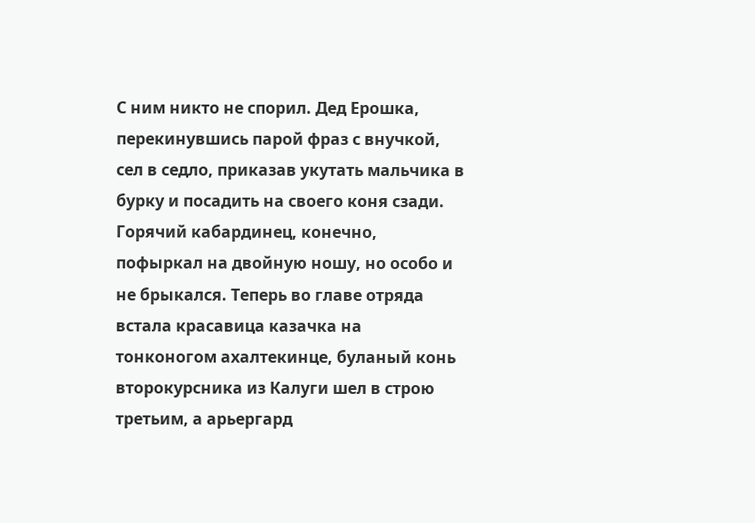С ним никто не спорил. Дед Ерошка, перекинувшись парой фраз с внучкой, сел в седло, приказав укутать мальчика в бурку и посадить на своего коня сзади.
Горячий кабардинец, конечно, пофыркал на двойную ношу, но особо и не брыкался. Теперь во главе отряда встала красавица казачка на тонконогом ахалтекинце, буланый конь второкурсника из Калуги шел в строю третьим, а арьергард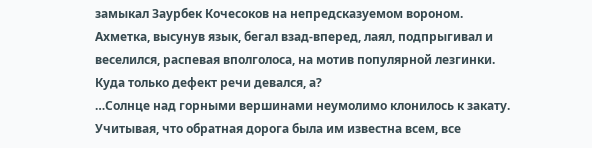замыкал Заурбек Кочесоков на непредсказуемом вороном.
Ахметка, высунув язык, бегал взад-вперед, лаял, подпрыгивал и веселился, распевая вполголоса, на мотив популярной лезгинки. Куда только дефект речи девался, а?
…Солнце над горными вершинами неумолимо клонилось к закату. Учитывая, что обратная дорога была им известна всем, все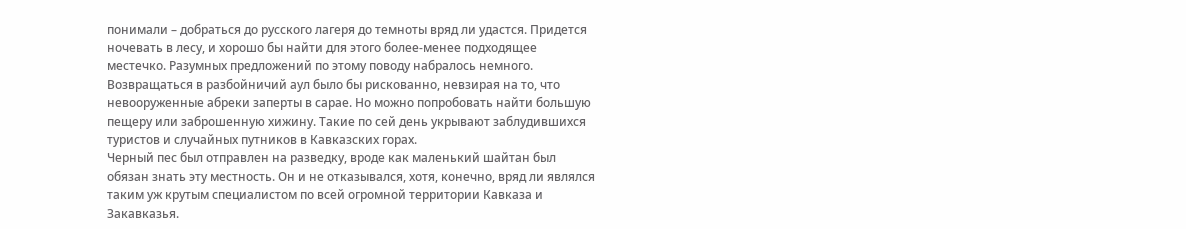понимали – добраться до русского лагеря до темноты вряд ли удастся. Придется ночевать в лесу, и хорошо бы найти для этого более-менее подходящее местечко. Разумных предложений по этому поводу набралось немного.
Возвращаться в разбойничий аул было бы рискованно, невзирая на то, что невооруженные абреки заперты в сарае. Но можно попробовать найти большую пещеру или заброшенную хижину. Такие по сей день укрывают заблудившихся туристов и случайных путников в Кавказских горах.
Черный пес был отправлен на разведку, вроде как маленький шайтан был обязан знать эту местность. Он и не отказывался, хотя, конечно, вряд ли являлся таким уж крутым специалистом по всей огромной территории Кавказа и Закавказья.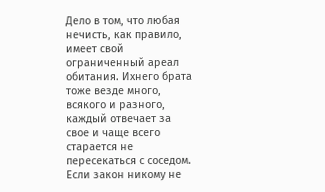Дело в том, что любая нечисть, как правило, имеет свой ограниченный ареал обитания. Ихнего брата тоже везде много, всякого и разного, каждый отвечает за свое и чаще всего старается не пересекаться с соседом. Если закон никому не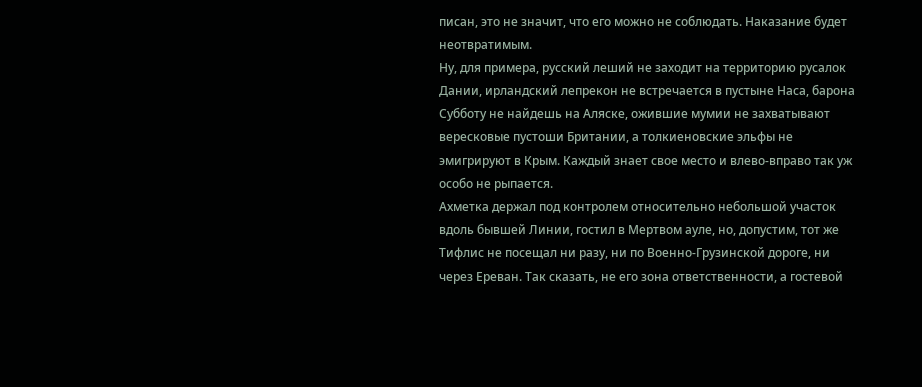писан, это не значит, что его можно не соблюдать. Наказание будет неотвратимым.
Ну, для примера, русский леший не заходит на территорию русалок Дании, ирландский лепрекон не встречается в пустыне Наса, барона Субботу не найдешь на Аляске, ожившие мумии не захватывают вересковые пустоши Британии, а толкиеновские эльфы не эмигрируют в Крым. Каждый знает свое место и влево-вправо так уж особо не рыпается.
Ахметка держал под контролем относительно небольшой участок вдоль бывшей Линии, гостил в Мертвом ауле, но, допустим, тот же Тифлис не посещал ни разу, ни по Военно-Грузинской дороге, ни через Ереван. Так сказать, не его зона ответственности, а гостевой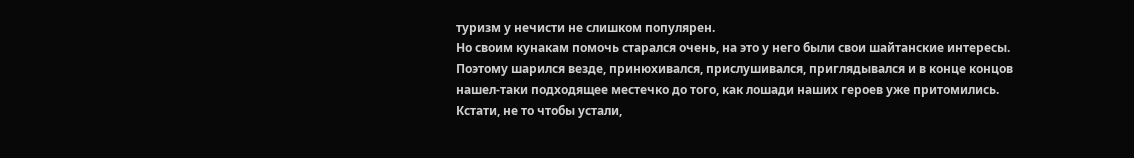туризм у нечисти не слишком популярен.
Но своим кунакам помочь старался очень, на это у него были свои шайтанские интересы. Поэтому шарился везде, принюхивался, прислушивался, приглядывался и в конце концов нашел-таки подходящее местечко до того, как лошади наших героев уже притомились.
Кстати, не то чтобы устали,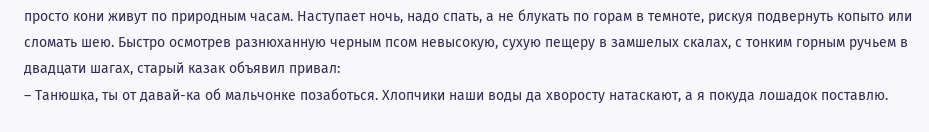просто кони живут по природным часам. Наступает ночь, надо спать, а не блукать по горам в темноте, рискуя подвернуть копыто или сломать шею. Быстро осмотрев разнюханную черным псом невысокую, сухую пещеру в замшелых скалах, с тонким горным ручьем в двадцати шагах, старый казак объявил привал:
– Танюшка, ты от давай-ка об мальчонке позаботься. Хлопчики наши воды да хворосту натаскают, а я покуда лошадок поставлю.